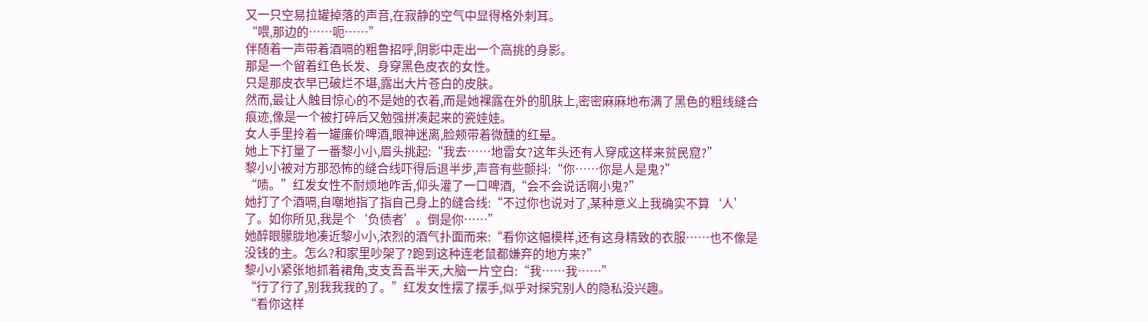又一只空易拉罐掉落的声音,在寂静的空气中显得格外刺耳。
“喂,那边的……呃……”
伴随着一声带着酒嗝的粗鲁招呼,阴影中走出一个高挑的身影。
那是一个留着红色长发、身穿黑色皮衣的女性。
只是那皮衣早已破烂不堪,露出大片苍白的皮肤。
然而,最让人触目惊心的不是她的衣着,而是她裸露在外的肌肤上,密密麻麻地布满了黑色的粗线缝合痕迹,像是一个被打碎后又勉强拼凑起来的瓷娃娃。
女人手里拎着一罐廉价啤酒,眼神迷离,脸颊带着微醺的红晕。
她上下打量了一番黎小小,眉头挑起:“我去……地雷女?这年头还有人穿成这样来贫民窟?”
黎小小被对方那恐怖的缝合线吓得后退半步,声音有些颤抖:“你……你是人是鬼?”
“啧。”红发女性不耐烦地咋舌,仰头灌了一口啤酒,“会不会说话啊小鬼?”
她打了个酒嗝,自嘲地指了指自己身上的缝合线:“不过你也说对了,某种意义上我确实不算‘人’了。如你所见,我是个‘负债者’。倒是你……”
她醉眼朦胧地凑近黎小小,浓烈的酒气扑面而来:“看你这幅模样,还有这身精致的衣服……也不像是没钱的主。怎么?和家里吵架了?跑到这种连老鼠都嫌弃的地方来?”
黎小小紧张地抓着裙角,支支吾吾半天,大脑一片空白:“我……我……”
“行了行了,别我我我的了。”红发女性摆了摆手,似乎对探究别人的隐私没兴趣。
“看你这样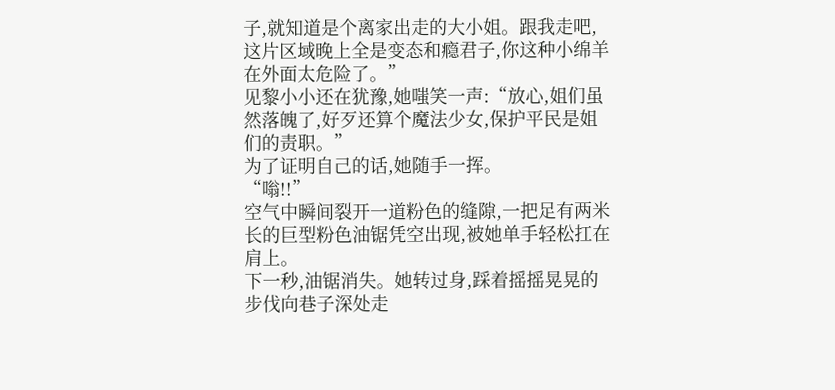子,就知道是个离家出走的大小姐。跟我走吧,这片区域晚上全是变态和瘾君子,你这种小绵羊在外面太危险了。”
见黎小小还在犹豫,她嗤笑一声:“放心,姐们虽然落魄了,好歹还算个魔法少女,保护平民是姐们的责职。”
为了证明自己的话,她随手一挥。
“嗡!!”
空气中瞬间裂开一道粉色的缝隙,一把足有两米长的巨型粉色油锯凭空出现,被她单手轻松扛在肩上。
下一秒,油锯消失。她转过身,踩着摇摇晃晃的步伐向巷子深处走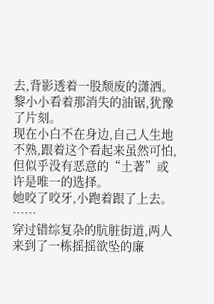去,背影透着一股颓废的潇洒。
黎小小看着那消失的油锯,犹豫了片刻。
现在小白不在身边,自己人生地不熟,跟着这个看起来虽然可怕,但似乎没有恶意的“土著”或许是唯一的选择。
她咬了咬牙,小跑着跟了上去。
……
穿过错综复杂的肮脏街道,两人来到了一栋摇摇欲坠的廉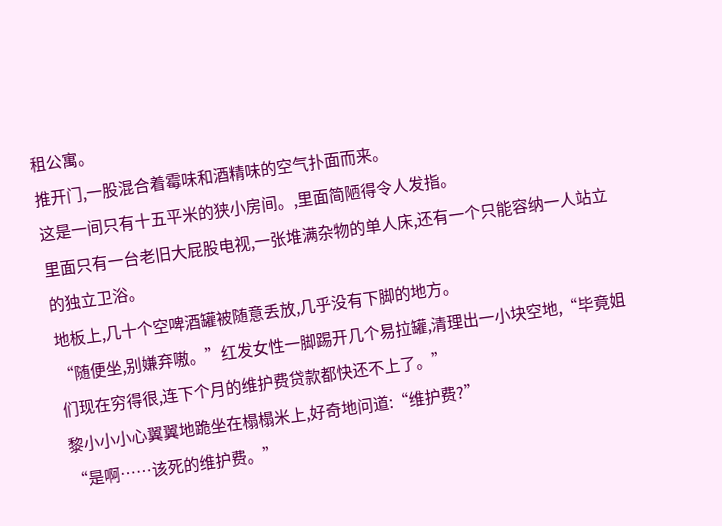租公寓。
推开门,一股混合着霉味和酒精味的空气扑面而来。
这是一间只有十五平米的狭小房间。,里面简陋得令人发指。
里面只有一台老旧大屁股电视,一张堆满杂物的单人床,还有一个只能容纳一人站立的独立卫浴。
地板上,几十个空啤酒罐被随意丢放,几乎没有下脚的地方。
“随便坐,别嫌弃嗷。”红发女性一脚踢开几个易拉罐,清理出一小块空地,“毕竟姐们现在穷得很,连下个月的维护费贷款都快还不上了。”
黎小小小心翼翼地跪坐在榻榻米上,好奇地问道:“维护费?”
“是啊……该死的维护费。”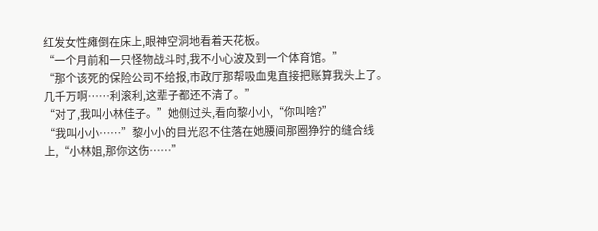红发女性瘫倒在床上,眼神空洞地看着天花板。
“一个月前和一只怪物战斗时,我不小心波及到一个体育馆。”
“那个该死的保险公司不给报,市政厅那帮吸血鬼直接把账算我头上了。几千万啊……利滚利,这辈子都还不清了。”
“对了,我叫小林佳子。”她侧过头,看向黎小小,“你叫啥?”
“我叫小小……”黎小小的目光忍不住落在她腰间那圈狰狞的缝合线上,“小林姐,那你这伤……”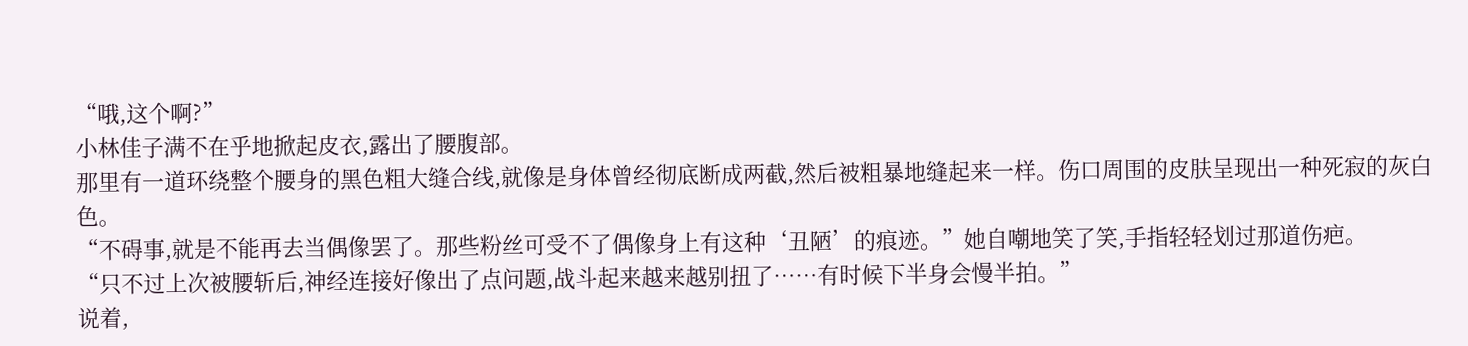“哦,这个啊?”
小林佳子满不在乎地掀起皮衣,露出了腰腹部。
那里有一道环绕整个腰身的黑色粗大缝合线,就像是身体曾经彻底断成两截,然后被粗暴地缝起来一样。伤口周围的皮肤呈现出一种死寂的灰白色。
“不碍事,就是不能再去当偶像罢了。那些粉丝可受不了偶像身上有这种‘丑陋’的痕迹。”她自嘲地笑了笑,手指轻轻划过那道伤疤。
“只不过上次被腰斩后,神经连接好像出了点问题,战斗起来越来越别扭了……有时候下半身会慢半拍。”
说着,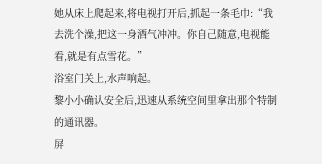她从床上爬起来,将电视打开后,抓起一条毛巾:“我去洗个澡,把这一身酒气冲冲。你自己随意,电视能看,就是有点雪花。”
浴室门关上,水声响起。
黎小小确认安全后,迅速从系统空间里拿出那个特制的通讯器。
屏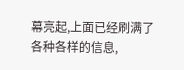幕亮起,上面已经刷满了各种各样的信息,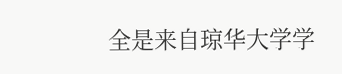全是来自琼华大学学